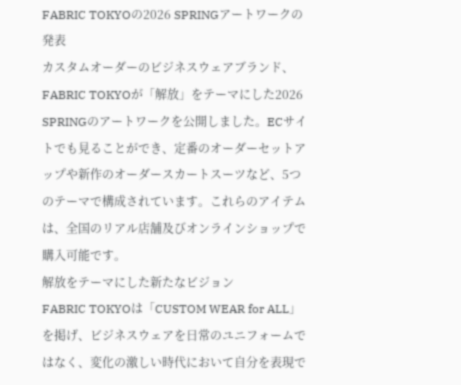FABRIC TOKYOの2026 SPRINGアートワークの発表
カスタムオーダーのビジネスウェアブランド、FABRIC TOKYOが「解放」をテーマにした2026 SPRINGのアートワークを公開しました。ECサイトでも見ることができ、定番のオーダーセットアップや新作のオーダースカートスーツなど、5つのテーマで構成されています。これらのアイテムは、全国のリアル店舗及びオンラインショップで購入可能です。
解放をテーマにした新たなビジョン
FABRIC TOKYOは「CUSTOM WEAR for ALL」を掲げ、ビジネスウェアを日常のユニフォームではなく、変化の激しい時代において自分を表現で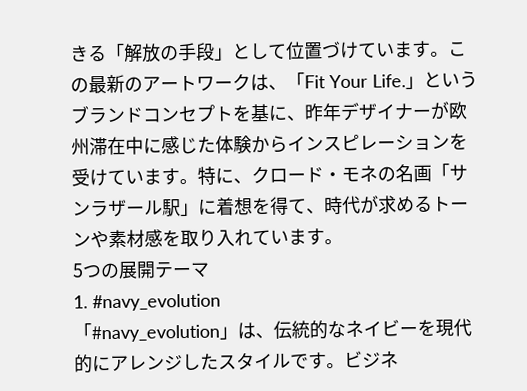きる「解放の手段」として位置づけています。この最新のアートワークは、「Fit Your Life.」というブランドコンセプトを基に、昨年デザイナーが欧州滞在中に感じた体験からインスピレーションを受けています。特に、クロード・モネの名画「サンラザール駅」に着想を得て、時代が求めるトーンや素材感を取り入れています。
5つの展開テーマ
1. #navy_evolution
「#navy_evolution」は、伝統的なネイビーを現代的にアレンジしたスタイルです。ビジネ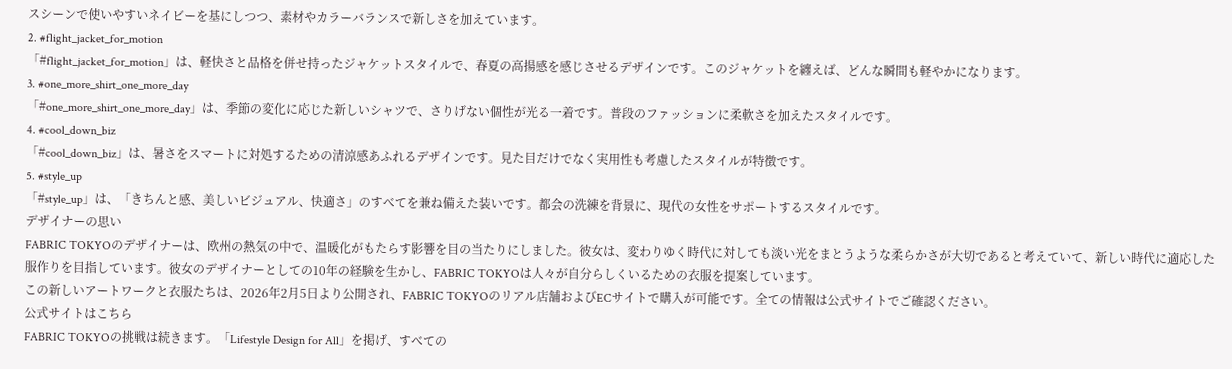スシーンで使いやすいネイビーを基にしつつ、素材やカラーバランスで新しさを加えています。
2. #flight_jacket_for_motion
「#flight_jacket_for_motion」は、軽快さと品格を併せ持ったジャケットスタイルで、春夏の高揚感を感じさせるデザインです。このジャケットを纏えば、どんな瞬間も軽やかになります。
3. #one_more_shirt_one_more_day
「#one_more_shirt_one_more_day」は、季節の変化に応じた新しいシャツで、さりげない個性が光る一着です。普段のファッションに柔軟さを加えたスタイルです。
4. #cool_down_biz
「#cool_down_biz」は、暑さをスマートに対処するための清涼感あふれるデザインです。見た目だけでなく実用性も考慮したスタイルが特徴です。
5. #style_up
「#style_up」は、「きちんと感、美しいビジュアル、快適さ」のすべてを兼ね備えた装いです。都会の洗練を背景に、現代の女性をサポートするスタイルです。
デザイナーの思い
FABRIC TOKYOのデザイナーは、欧州の熱気の中で、温暖化がもたらす影響を目の当たりにしました。彼女は、変わりゆく時代に対しても淡い光をまとうような柔らかさが大切であると考えていて、新しい時代に適応した服作りを目指しています。彼女のデザイナーとしての10年の経験を生かし、FABRIC TOKYOは人々が自分らしくいるための衣服を提案しています。
この新しいアートワークと衣服たちは、2026年2月5日より公開され、FABRIC TOKYOのリアル店舗およびECサイトで購入が可能です。全ての情報は公式サイトでご確認ください。
公式サイトはこちら
FABRIC TOKYOの挑戦は続きます。「Lifestyle Design for All」を掲げ、すべての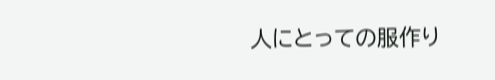人にとっての服作り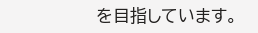を目指しています。